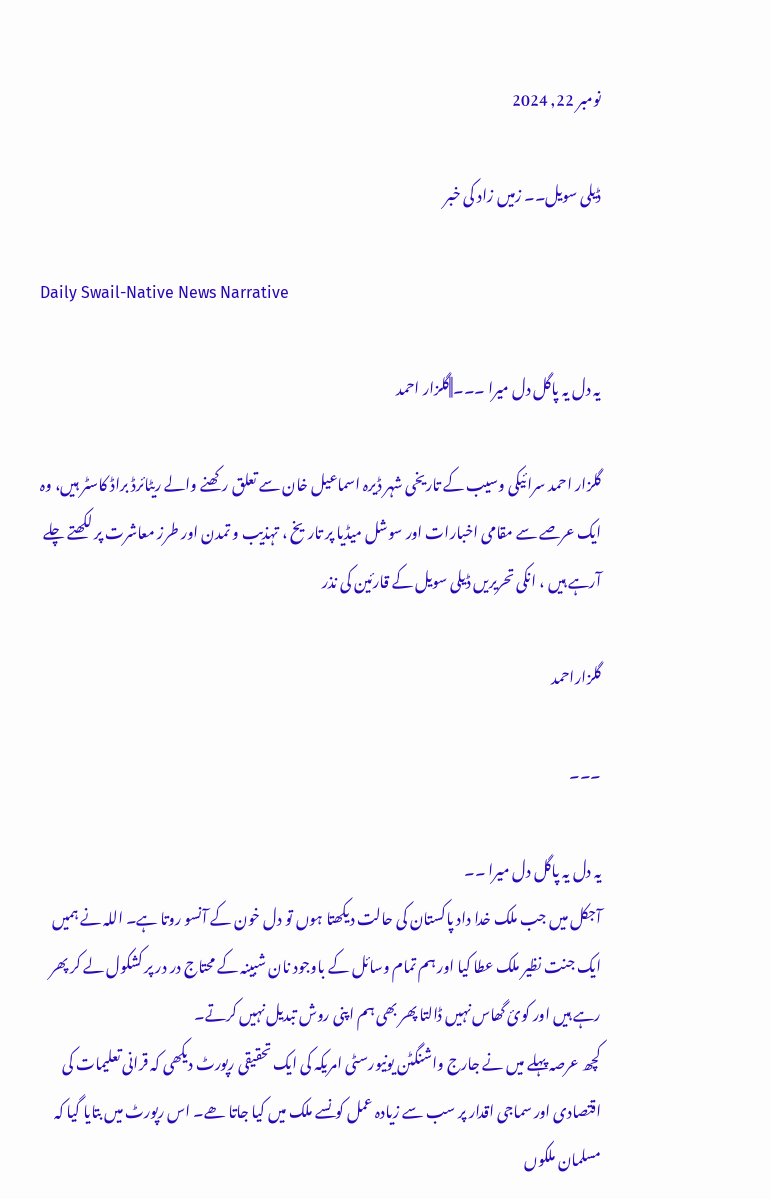نومبر 22, 2024

ڈیلی سویل۔۔ زمیں زاد کی خبر

Daily Swail-Native News Narrative

یہ دل یہ پاگل دل میرا ۔۔۔||گلزار احمد

گلزار احمد سرائیکی وسیب کے تاریخی شہر ڈیرہ اسماعیل خان سے تعلق رکھنے والے ریٹائرڈ براڈ کاسٹر ہیں، وہ ایک عرصے سے مقامی اخبارات اور سوشل میڈیا پر تاریخ ، تہذیب و تمدن اور طرز معاشرت پر لکھتے چلے آرہے ہیں ، انکی تحریریں ڈیلی سویل کے قارئین کی نذر

گلزاراحمد

۔۔۔

یہ دل یہ پاگل دل میرا ۔۔
آجکل میں جب ملک خدا داد پاکستان کی حالت دیکھتا ہوں تو دل خون کے آنسو روتا ہے۔ اللہ نے ہمیں ایک جنت نظیر ملک عطا کیا اور ہم تمام وسائل کے باوجود نان شبینہ کے محتاج در در پر کشکول لے کر پھر رہے ہیں اور کوئ گھاس نہیں ڈالتا پھر بھی ہم اپنی روش تبدیل نہیں کرتے۔
کچھ عرصہ پہلے میں نے جارج واشنگٹن یونیورسٹی امریکہ کی ایک تحقیقی رپورٹ دیکھی کہ قرانی تعلیمات کی اقتصادی اور سماجی اقدار پر سب سے زیادہ عمل کونسے ملک میں کیا جاتا ھے۔ اس رپورٹ میں بتایا گیا کہ مسلمان ملکوں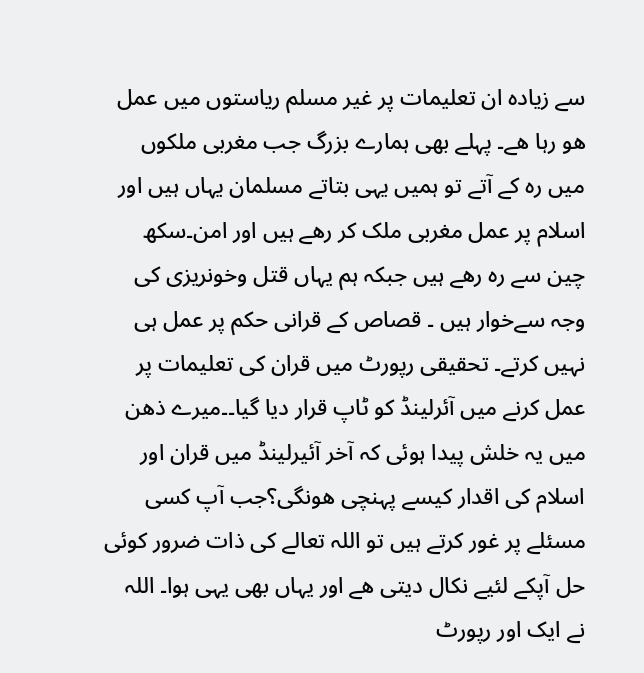سے زیادہ ان تعلیمات پر غیر مسلم ریاستوں میں عمل ھو رہا ھے۔ پہلے بھی ہمارے بزرگ جب مغربی ملکوں میں رہ کے آتے تو ہمیں یہی بتاتے مسلمان یہاں ہیں اور اسلام پر عمل مغربی ملک کر رھے ہیں اور امن۔سکھ چین سے رہ رھے ہیں جبکہ ہم یہاں قتل وخونریزی کی وجہ سےخوار ہیں ۔ قصاص کے قرانی حکم پر عمل ہی نہیں کرتے۔ تحقیقی رپورٹ میں قران کی تعلیمات پر عمل کرنے میں آئرلینڈ کو ٹاپ قرار دیا گیا۔۔میرے ذھن میں یہ خلش پیدا ہوئی کہ آخر آئیرلینڈ میں قران اور اسلام کی اقدار کیسے پہنچی ھونگی؟جب آپ کسی مسئلے پر غور کرتے ہیں تو اللہ تعالے کی ذات ضرور کوئی حل آپکے لئیے نکال دیتی ھے اور یہاں بھی یہی ہوا۔ اللہ نے ایک اور رپورٹ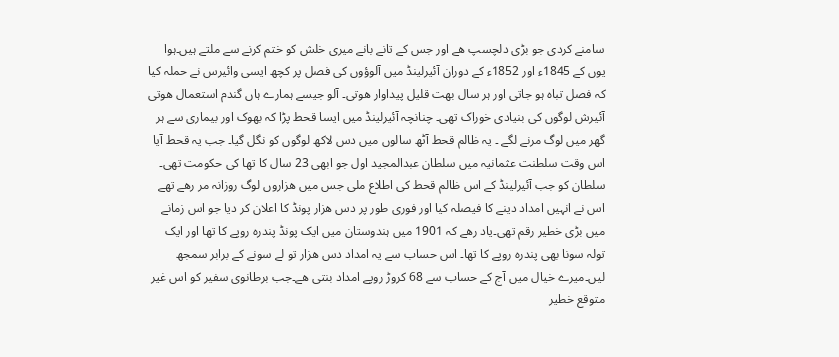سامنے کردی جو بڑی دلچسپ ھے اور جس کے تانے بانے میری خلش کو ختم کرنے سے ملتے ہیں۔ہوا یوں کے 1845ء اور 1852ء کے دوران آئیرلینڈ میں آلوؤوں کی فصل پر کچھ ایسی وائیرس نے حملہ کیا کہ فصل تباہ ہو جاتی اور ہر سال بھت قلیل پیداوار ھوتی۔ آلو جیسے ہمارے ہاں گندم استعمال ھوتی آئیرش لوگوں کی بنیادی خوراک تھی۔ چنانچہ آئیرلینڈ میں ایسا قحط پڑا کہ بھوک اور بیماری سے ہر گھر میں لوگ مرنے لگے ۔ یہ ظالم قحط آٹھ سالوں میں دس لاکھ لوگوں کو نگل گیا۔ جب یہ قحط آیا اس وقت سلطنت عثمانیہ میں سلطان عبدالمجید اول جو ابھی 23 سال کا تھا کی حکومت تھی۔ سلطان کو جب آئیرلینڈ کے اس ظالم قحط کی اطلاع ملی جس میں ھزاروں لوگ روزانہ مر رھے تھے اس نے انہیں امداد دینے کا فیصلہ کیا اور فوری طور پر دس ھزار پونڈ کا اعلان کر دیا جو اس زمانے میں بڑی خطیر رقم تھی۔یاد رھے کہ 1901 میں ہندوستان میں ایک پونڈ پندرہ روپے کا تھا اور ایک تولہ سونا بھی پندرہ روپے کا تھا۔ اس حساب سے یہ امداد دس ھزار تو لے سونے کے برابر سمجھ لیں۔میرے خیال میں آج کے حساب سے 68 کروڑ روپے امداد بنتی ھے۔جب برطانوی سفیر کو اس غیر متوقع خطیر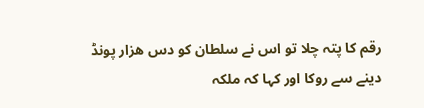رقم کا پتہ چلا تو اس نے سلطان کو دس ھزار پونڈ دینے سے روکا اور کہا کہ ملکہ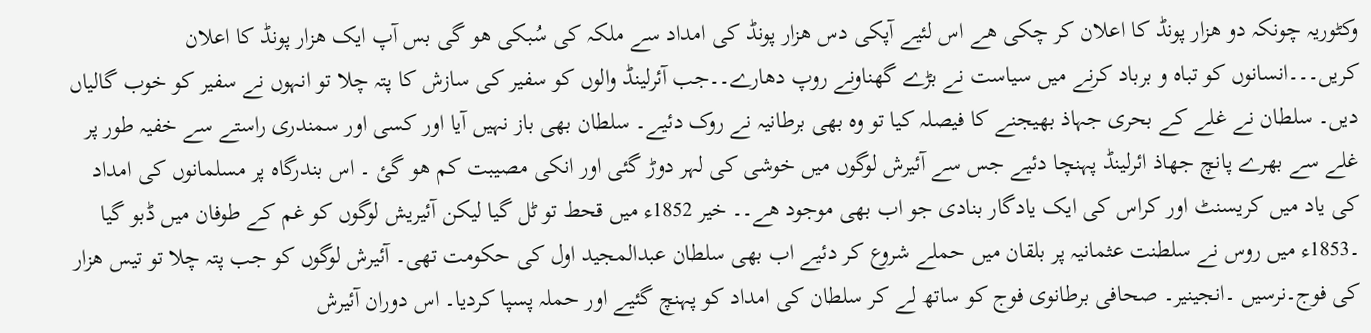وکٹوریہ چونکہ دو ھزار پونڈ کا اعلان کر چکی ھے اس لئیے آپکی دس ھزار پونڈ کی امداد سے ملکہ کی سُبکی ھو گی بس آپ ایک ھزار پونڈ کا اعلان کریں۔۔۔انسانوں کو تباہ و برباد کرنے میں سیاست نے بڑے گھناونے روپ دھارے۔۔جب آئرلینڈ والوں کو سفیر کی سازش کا پتہ چلا تو انہوں نے سفیر کو خوب گالیاں دیں۔ سلطان نے غلے کے بحری جہاذ بھیجنے کا فیصلہ کیا تو وہ بھی برطانیہ نے روک دئیے۔ سلطان بھی باز نہیں آیا اور کسی اور سمندری راستے سے خفیہ طور پر غلے سے بھرے پانچ جھاذ ائرلینڈ پہنچا دئیے جس سے آئیرش لوگوں میں خوشی کی لہر دوڑ گئی اور انکی مصیبت کم ھو گئ ۔ اس بندرگاہ پر مسلمانوں کی امداد کی یاد میں کریسنٹ اور کراس کی ایک یادگار بنادی جو اب بھی موجود ھے۔۔ خیر 1852ء میں قحط تو ٹل گیا لیکن آئیریش لوگوں کو غم کے طوفان میں ڈبو گیا ۔1853ء میں روس نے سلطنت عثمانیہ پر بلقان میں حملے شروع کر دئیے اب بھی سلطان عبدالمجید اول کی حکومت تھی۔ آئیرش لوگوں کو جب پتہ چلا تو تیس ھزار کی فوج۔نرسیں ۔انجینیر۔ صحافی برطانوی فوج کو ساتھ لے کر سلطان کی امداد کو پہنچ گئیے اور حملہ پسپا کردیا۔ اس دوران آئیرش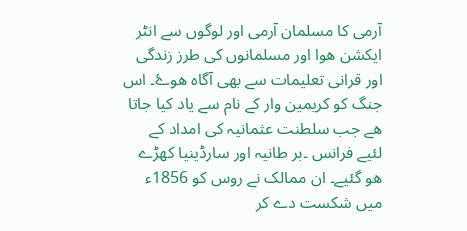آرمی کا مسلمان آرمی اور لوگوں سے انٹر ایکشن ھوا اور مسلمانوں کی طرز زندگی اور قرانی تعلیمات سے بھی آگاہ ھوۓ۔ اس جنگ کو کریمین وار کے نام سے یاد کیا جاتا ھے جب سلطنت عثمانیہ کی امداد کے لئیے فرانس ۔بر طانیہ اور سارڈینیا کھڑے ھو گئیے۔ ان ممالک نے روس کو 1856ء میں شکست دے کر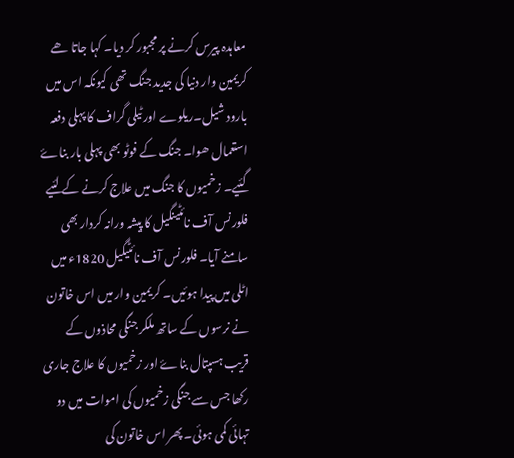معاہدہ پیرس کرنے پر مجبور کر دیا۔ کہا جاتا ھے کریمین وار دنیا کی جدید جنگ تھی کیونکہ اس میں بارود شیل۔ریلوے اور ٹیلی گراف کا پہلی دفعہ استعمال ھوا۔ جنگ کے فوٹو بھی پہلی بار بناۓ گئیے۔ زخمیوں کا جنگ میں علاج کرنے کے لئیے فلورنس آف نائٹینگیل کا پیشہ ورانہ کردار بھی سامنے آیا۔ فلورنس آف نائٹیگیل 1820ء میں اٹلی میں پیدا ہوئیں۔ کریمین وار میں اس خاتون نے نرسوں کے ساتھ ملکر جنگی محاذوں کے قریب ہسپتال بناۓ اور زخمیوں کا علاج جاری رکھا جس سے جنگی زخمیوں کی اموات میں دو تہائی کمی ہوئی۔ پھر اس خاتون کی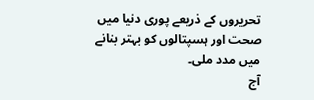تحریروں کے ذریعے پوری دنیا میں صحت اور ہسپتالوں کو بہتر بنانے میں مدد ملی۔
آج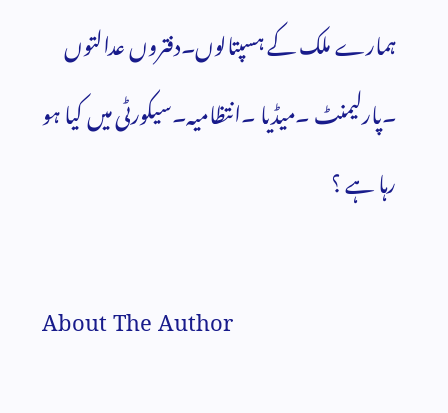ہمارے ملک کے ہسپتالوں۔دفتروں عدالتوں ۔پارلیمنٹ ۔میڈیا ۔انتظامیہ۔سیکورٹی میں کیا ہو رہا ہے ؟

About The Author